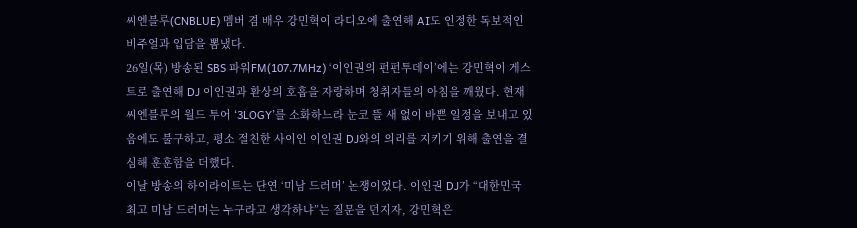씨엔블루(CNBLUE) 멤버 겸 배우 강민혁이 라디오에 출연해 AI도 인정한 독보적인 비주얼과 입담을 뽐냈다.
26일(목) 방송된 SBS 파워FM(107.7MHz) ‘이인권의 펀펀투데이’에는 강민혁이 게스트로 출연해 DJ 이인권과 환상의 호흡을 자랑하며 청취자들의 아침을 깨웠다. 현재 씨엔블루의 월드 투어 ‘3LOGY’를 소화하느라 눈코 뜰 새 없이 바쁜 일정을 보내고 있음에도 불구하고, 평소 절친한 사이인 이인권 DJ와의 의리를 지키기 위해 출연을 결심해 훈훈함을 더했다.
이날 방송의 하이라이트는 단연 ‘미남 드러머’ 논쟁이었다. 이인권 DJ가 “대한민국 최고 미남 드러머는 누구라고 생각하냐”는 질문을 던지자, 강민혁은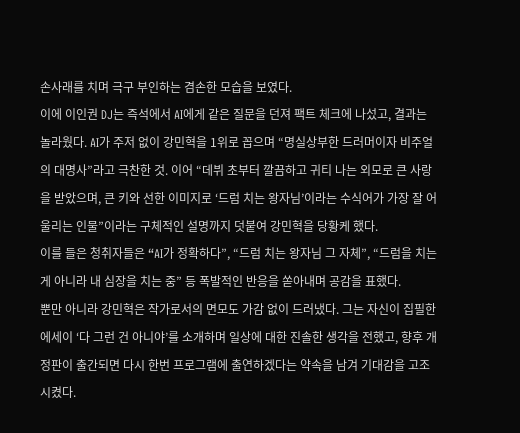손사래를 치며 극구 부인하는 겸손한 모습을 보였다.
이에 이인권 DJ는 즉석에서 AI에게 같은 질문을 던져 팩트 체크에 나섰고, 결과는 놀라웠다. AI가 주저 없이 강민혁을 1위로 꼽으며 “명실상부한 드러머이자 비주얼의 대명사”라고 극찬한 것. 이어 “데뷔 초부터 깔끔하고 귀티 나는 외모로 큰 사랑을 받았으며, 큰 키와 선한 이미지로 ‘드럼 치는 왕자님’이라는 수식어가 가장 잘 어울리는 인물”이라는 구체적인 설명까지 덧붙여 강민혁을 당황케 했다.
이를 들은 청취자들은 “AI가 정확하다”, “드럼 치는 왕자님 그 자체”, “드럼을 치는 게 아니라 내 심장을 치는 중” 등 폭발적인 반응을 쏟아내며 공감을 표했다.
뿐만 아니라 강민혁은 작가로서의 면모도 가감 없이 드러냈다. 그는 자신이 집필한 에세이 ‘다 그런 건 아니야’를 소개하며 일상에 대한 진솔한 생각을 전했고, 향후 개정판이 출간되면 다시 한번 프로그램에 출연하겠다는 약속을 남겨 기대감을 고조시켰다.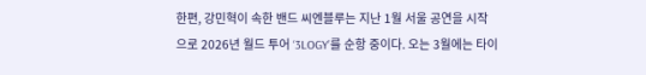한편, 강민혁이 속한 밴드 씨엔블루는 지난 1월 서울 공연을 시작으로 2026년 월드 투어 ‘3LOGY’를 순항 중이다. 오는 3월에는 타이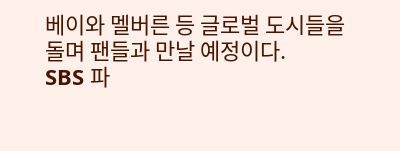베이와 멜버른 등 글로벌 도시들을 돌며 팬들과 만날 예정이다.
SBS 파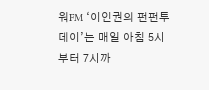워FM ‘이인권의 펀펀투데이’는 매일 아침 5시부터 7시까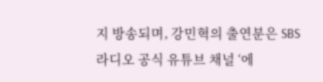지 방송되며, 강민혁의 출연분은 SBS 라디오 공식 유튜브 채널 ‘에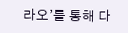라오’를 통해 다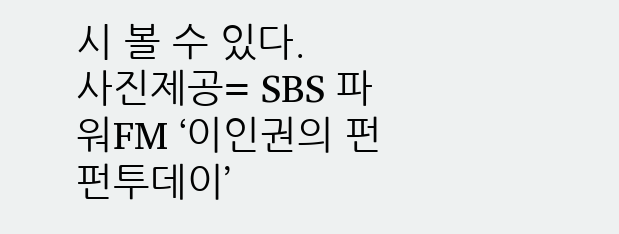시 볼 수 있다.
사진제공= SBS 파워FM ‘이인권의 펀펀투데이’